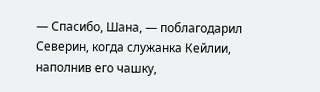— Спасибо, Шана, — поблагодарил Северин, когда служанка Кейлии, наполнив его чашку,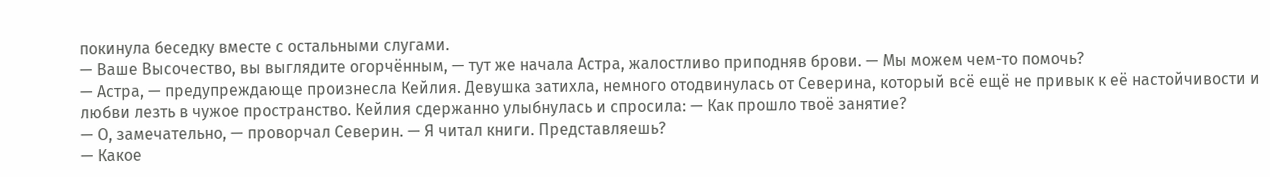покинула беседку вместе с остальными слугами.
— Ваше Высочество, вы выглядите огорчённым, — тут же начала Астра, жалостливо приподняв брови. — Мы можем чем-то помочь?
— Астра, — предупреждающе произнесла Кейлия. Девушка затихла, немного отодвинулась от Северина, который всё ещё не привык к её настойчивости и любви лезть в чужое пространство. Кейлия сдержанно улыбнулась и спросила: — Как прошло твоё занятие?
— О, замечательно, — проворчал Северин. — Я читал книги. Представляешь?
— Какое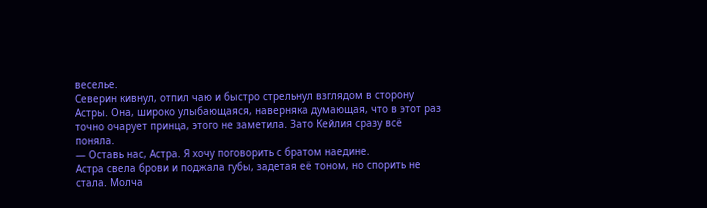веселье.
Северин кивнул, отпил чаю и быстро стрельнул взглядом в сторону Астры. Она, широко улыбающаяся, наверняка думающая, что в этот раз точно очарует принца, этого не заметила. Зато Кейлия сразу всё поняла.
— Оставь нас, Астра. Я хочу поговорить с братом наедине.
Астра свела брови и поджала губы, задетая её тоном, но спорить не стала. Молча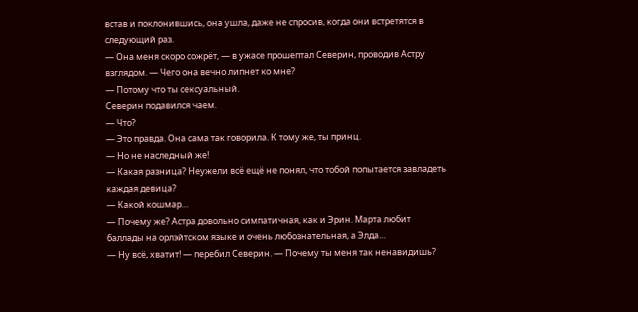встав и поклонившись, она ушла, даже не спросив, когда они встретятся в следующий раз.
— Она меня скоро сожрёт, — в ужасе прошептал Северин, проводив Астру взглядом. — Чего она вечно липнет ко мне?
— Потому что ты сексуальный.
Северин подавился чаем.
— Что?
— Это правда. Она сама так говорила. К тому же, ты принц.
— Но не наследный же!
— Какая разница? Неужели всё ещё не понял, что тобой попытается завладеть каждая девица?
— Какой кошмар…
— Почему же? Астра довольно симпатичная, как и Эрин. Марта любит баллады на орлэйтском языке и очень любознательная, а Элда…
— Ну всё, хватит! — перебил Северин. — Почему ты меня так ненавидишь?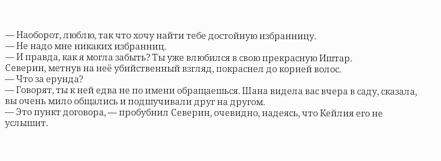— Наоборот, люблю, так что хочу найти тебе достойную избранницу.
— Не надо мне никаких избранниц.
— И правда, как я могла забыть? Ты уже влюбился в свою прекрасную Иштар.
Северин, метнув на неё убийственный взгляд, покраснел до корней волос.
— Что за ерунда?
— Говорят, ты к ней едва не по имени обращаешься. Шана видела вас вчера в саду, сказала, вы очень мило общались и подшучивали друг на другом.
— Это пункт договора, — пробубнил Северин, очевидно, надеясь, что Кейлия его не услышит.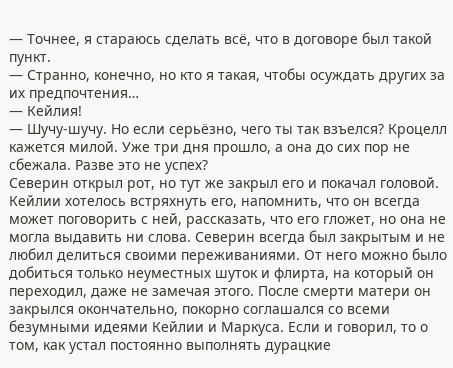— Точнее, я стараюсь сделать всё, что в договоре был такой пункт.
— Странно, конечно, но кто я такая, чтобы осуждать других за их предпочтения…
— Кейлия!
— Шучу-шучу. Но если серьёзно, чего ты так взъелся? Кроцелл кажется милой. Уже три дня прошло, а она до сих пор не сбежала. Разве это не успех?
Северин открыл рот, но тут же закрыл его и покачал головой. Кейлии хотелось встряхнуть его, напомнить, что он всегда может поговорить с ней, рассказать, что его гложет, но она не могла выдавить ни слова. Северин всегда был закрытым и не любил делиться своими переживаниями. От него можно было добиться только неуместных шуток и флирта, на который он переходил, даже не замечая этого. После смерти матери он закрылся окончательно, покорно соглашался со всеми безумными идеями Кейлии и Маркуса. Если и говорил, то о том, как устал постоянно выполнять дурацкие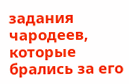задания чародеев, которые брались за его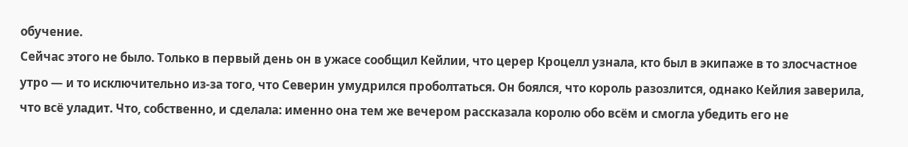обучение.
Сейчас этого не было. Только в первый день он в ужасе сообщил Кейлии, что церер Кроцелл узнала, кто был в экипаже в то злосчастное утро — и то исключительно из-за того, что Северин умудрился проболтаться. Он боялся, что король разозлится, однако Кейлия заверила, что всё уладит. Что, собственно, и сделала: именно она тем же вечером рассказала королю обо всём и смогла убедить его не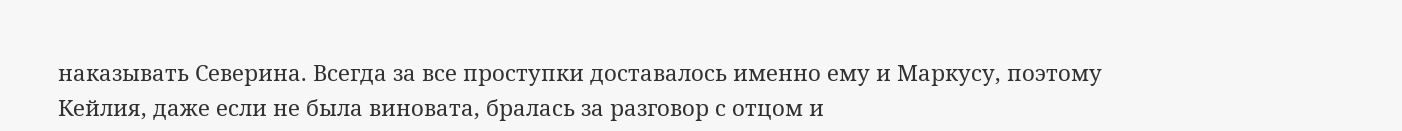наказывать Северина. Всегда за все проступки доставалось именно ему и Маркусу, поэтому Кейлия, даже если не была виновата, бралась за разговор с отцом и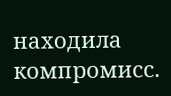находила компромисс.